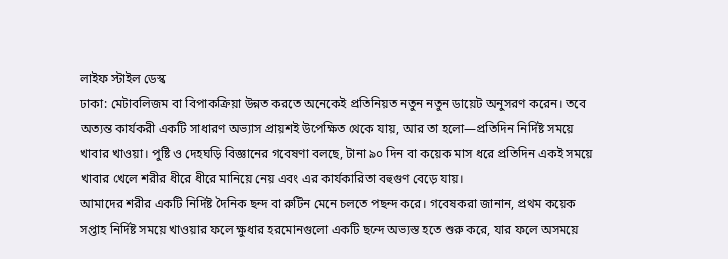লাইফ স্টাইল ডেস্ক
ঢাকা: মেটাবলিজম বা বিপাকক্রিয়া উন্নত করতে অনেকেই প্রতিনিয়ত নতুন নতুন ডায়েট অনুসরণ করেন। তবে অত্যন্ত কার্যকরী একটি সাধারণ অভ্যাস প্রায়শই উপেক্ষিত থেকে যায়, আর তা হলো—প্রতিদিন নির্দিষ্ট সময়ে খাবার খাওয়া। পুষ্টি ও দেহঘড়ি বিজ্ঞানের গবেষণা বলছে, টানা ৯০ দিন বা কয়েক মাস ধরে প্রতিদিন একই সময়ে খাবার খেলে শরীর ধীরে ধীরে মানিয়ে নেয় এবং এর কার্যকারিতা বহুগুণ বেড়ে যায়।
আমাদের শরীর একটি নির্দিষ্ট দৈনিক ছন্দ বা রুটিন মেনে চলতে পছন্দ করে। গবেষকরা জানান, প্রথম কয়েক সপ্তাহ নির্দিষ্ট সময়ে খাওয়ার ফলে ক্ষুধার হরমোনগুলো একটি ছন্দে অভ্যস্ত হতে শুরু করে, যার ফলে অসময়ে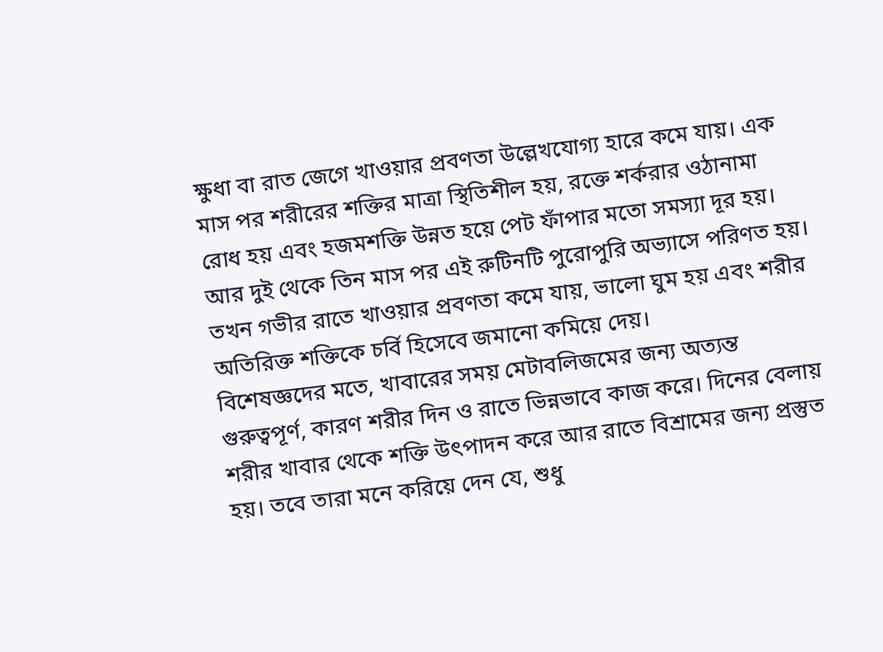ক্ষুধা বা রাত জেগে খাওয়ার প্রবণতা উল্লেখযোগ্য হারে কমে যায়। এক মাস পর শরীরের শক্তির মাত্রা স্থিতিশীল হয়, রক্তে শর্করার ওঠানামা রোধ হয় এবং হজমশক্তি উন্নত হয়ে পেট ফাঁপার মতো সমস্যা দূর হয়। আর দুই থেকে তিন মাস পর এই রুটিনটি পুরোপুরি অভ্যাসে পরিণত হয়। তখন গভীর রাতে খাওয়ার প্রবণতা কমে যায়, ভালো ঘুম হয় এবং শরীর অতিরিক্ত শক্তিকে চর্বি হিসেবে জমানো কমিয়ে দেয়।
বিশেষজ্ঞদের মতে, খাবারের সময় মেটাবলিজমের জন্য অত্যন্ত গুরুত্বপূর্ণ, কারণ শরীর দিন ও রাতে ভিন্নভাবে কাজ করে। দিনের বেলায় শরীর খাবার থেকে শক্তি উৎপাদন করে আর রাতে বিশ্রামের জন্য প্রস্তুত হয়। তবে তারা মনে করিয়ে দেন যে, শুধু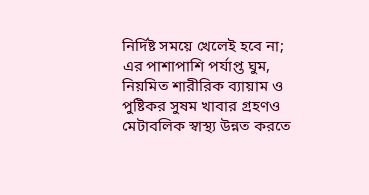নির্দিষ্ট সময়ে খেলেই হবে না; এর পাশাপাশি পর্যাপ্ত ঘুম, নিয়মিত শারীরিক ব্যায়াম ও পুষ্টিকর সুষম খাবার গ্রহণও মেটাবলিক স্বাস্থ্য উন্নত করতে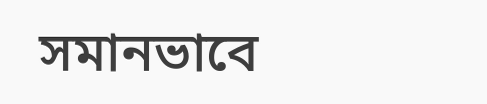সমানভাবে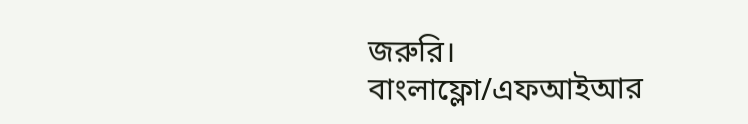জরুরি।
বাংলাফ্লো/এফআইআর